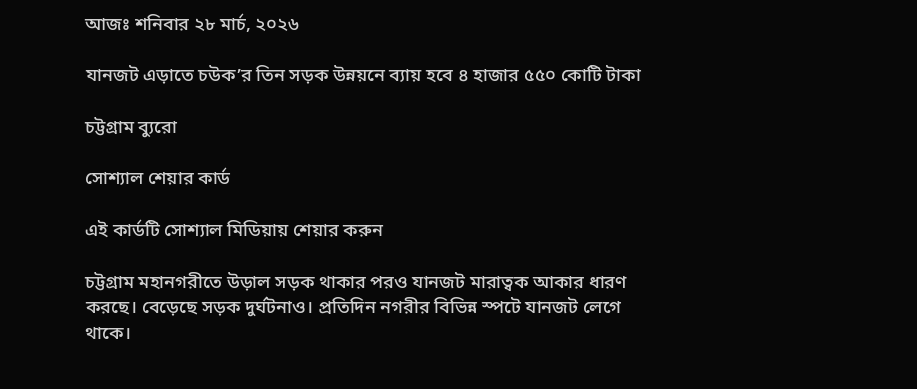আজঃ শনিবার ২৮ মার্চ, ২০২৬

যানজট এড়াতে চউক’র তিন সড়ক উন্নয়নে ব্যায় হবে ৪ হাজার ৫৫০ কোটি টাকা

চট্টগ্রাম ব্যুরো

সোশ্যাল শেয়ার কার্ড

এই কার্ডটি সোশ্যাল মিডিয়ায় শেয়ার করুন

চট্টগ্রাম মহানগরীতে উড়াল সড়ক থাকার পরও যানজট মারাত্বক আকার ধারণ করছে। বেড়েছে সড়ক দুর্ঘটনাও। প্রতিদিন নগরীর বিভিন্ন স্পটে যানজট লেগে থাকে।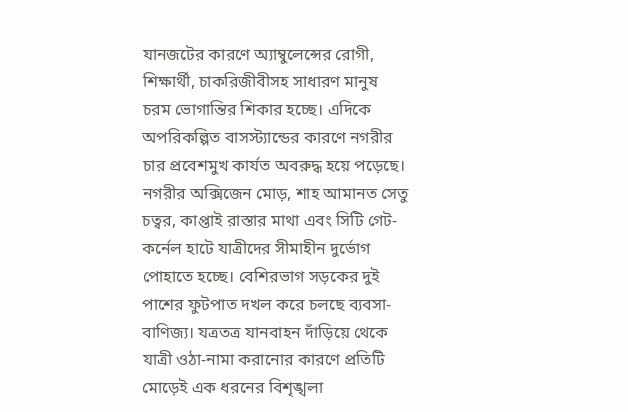যানজটের কারণে অ্যাম্বুলেন্সের রোগী, শিক্ষার্থী, চাকরিজীবীসহ সাধারণ মানুষ চরম ভোগান্তির শিকার হচ্ছে। এদিকে অপরিকল্পিত বাসস্ট্যান্ডের কারণে নগরীর চার প্রবেশমুখ কার্যত অবরুদ্ধ হয়ে পড়েছে। নগরীর অক্সিজেন মোড়, শাহ আমানত সেতু চত্বর, কাপ্তাই রাস্তার মাথা এবং সিটি গেট-কর্নেল হাটে যাত্রীদের সীমাহীন দুর্ভোগ পোহাতে হচ্ছে। বেশিরভাগ সড়কের দুই পাশের ফুটপাত দখল করে চলছে ব্যবসা-বাণিজ্য। যত্রতত্র যানবাহন দাঁড়িয়ে থেকে যাত্রী ওঠা-নামা করানোর কারণে প্রতিটি মোড়েই এক ধরনের বিশৃঙ্খলা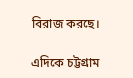বিরাজ করছে।

এদিকে চট্টগ্রাম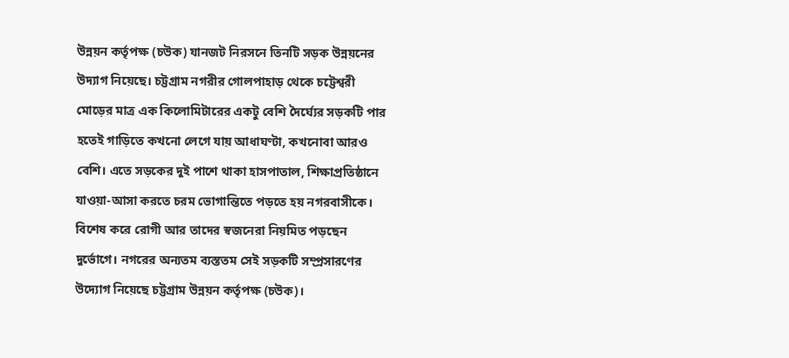উন্নয়ন কর্তৃপক্ষ (চউক) যানজট নিরসনে তিনটি সড়ক উন্নয়নের উদ্যাগ নিয়েছে। চট্টগ্রাম নগরীর গোলপাহাড় থেকে চট্টেশ্বরী মোড়ের মাত্র এক কিলোমিটারের একটু বেশি দৈর্ঘ্যের সড়কটি পার হতেই গাড়িতে কখনো লেগে যায় আধাঘণ্টা, কখনোবা আরও বেশি। এতে সড়কের দুই পাশে থাকা হাসপাতাল, শিক্ষাপ্রতিষ্ঠানে যাওয়া-আসা করতে চরম ভোগান্তিতে পড়তে হয় নগরবাসীকে। বিশেষ করে রোগী আর তাদের স্বজনেরা নিয়মিত পড়ছেন দুর্ভোগে। নগরের অন্যতম ব্যস্ততম সেই সড়কটি সম্প্রসারণের উদ্যোগ নিয়েছে চট্টগ্রাম উন্নয়ন কর্তৃপক্ষ (চউক)।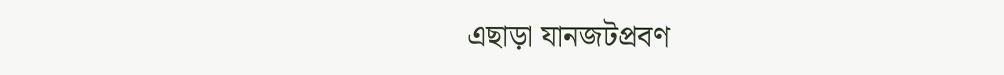এছাড়া যানজটপ্রবণ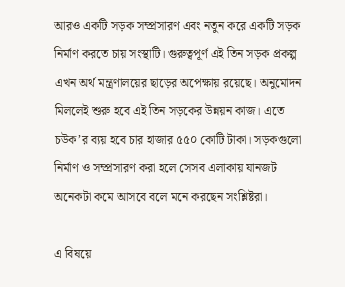আরও একটি সড়ক সম্প্রসারণ এবং নতুন করে একটি সড়ক নির্মাণ করতে চায় সংস্থাটি। গুরুত্বপূর্ণ এই তিন সড়ক প্রকল্প এখন অর্থ মন্ত্রণালয়ের ছাড়ের অপেক্ষায় রয়েছে। অনুমোদন মিললেই শুরু হবে এই তিন সড়কের উন্নয়ন কাজ। এতে চউক’র ব্যয় হবে চার হাজার ৫৫০ কোটি টাকা। সড়কগুলো নির্মাণ ও সম্প্রসারণ করা হলে সেসব এলাকায় যানজট অনেকটা কমে আসবে বলে মনে করছেন সংশ্লিষ্টরা।

এ বিষয়ে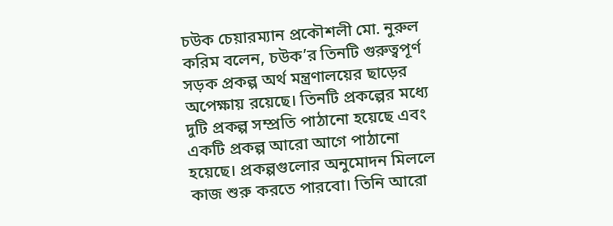চউক চেয়ারম্যান প্রকৌশলী মো. নুরুল করিম বলেন, চউক’র তিনটি গুরুত্বপূর্ণ সড়ক প্রকল্প অর্থ মন্ত্রণালয়ের ছাড়ের অপেক্ষায় রয়েছে। তিনটি প্রকল্পের মধ্যে দুটি প্রকল্প সম্প্রতি পাঠানো হয়েছে এবং একটি প্রকল্প আরো আগে পাঠানো হয়েছে। প্রকল্পগুলোর অনুমোদন মিললে কাজ শুরু করতে পারবো। তিনি আরো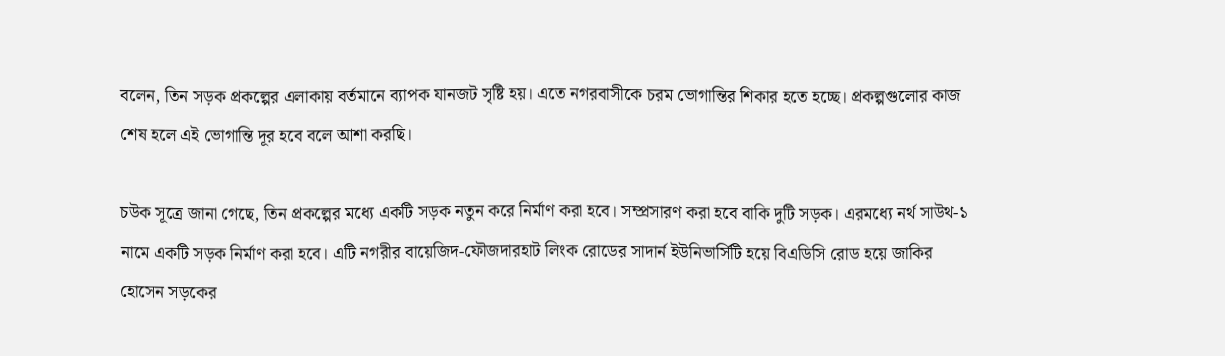বলেন, তিন সড়ক প্রকল্পের এলাকায় বর্তমানে ব্যাপক যানজট সৃষ্টি হয়। এতে নগরবাসীকে চরম ভোগান্তির শিকার হতে হচ্ছে। প্রকল্পগুলোর কাজ শেষ হলে এই ভোগান্তি দূর হবে বলে আশা করছি।

চউক সূত্রে জানা গেছে, তিন প্রকল্পের মধ্যে একটি সড়ক নতুন করে নির্মাণ করা হবে। সম্প্রসারণ করা হবে বাকি দুটি সড়ক। এরমধ্যে নর্থ সাউথ-১ নামে একটি সড়ক নির্মাণ করা হবে। এটি নগরীর বায়েজিদ-ফৌজদারহাট লিংক রোডের সাদার্ন ইউনিভার্সিটি হয়ে বিএডিসি রোড হয়ে জাকির হোসেন সড়কের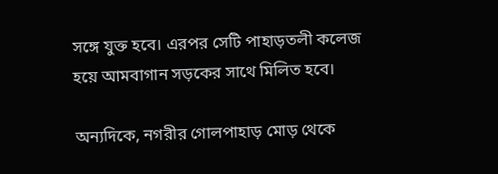সঙ্গে যুক্ত হবে। এরপর সেটি পাহাড়তলী কলেজ হয়ে আমবাগান সড়কের সাথে মিলিত হবে।

অন্যদিকে, নগরীর গোলপাহাড় মোড় থেকে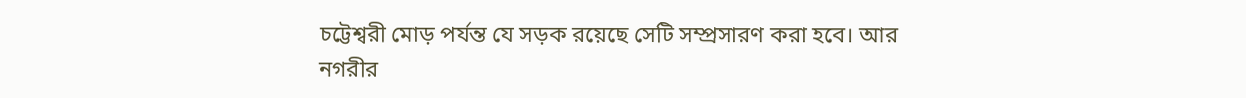চট্টেশ্বরী মোড় পর্যন্ত যে সড়ক রয়েছে সেটি সম্প্রসারণ করা হবে। আর নগরীর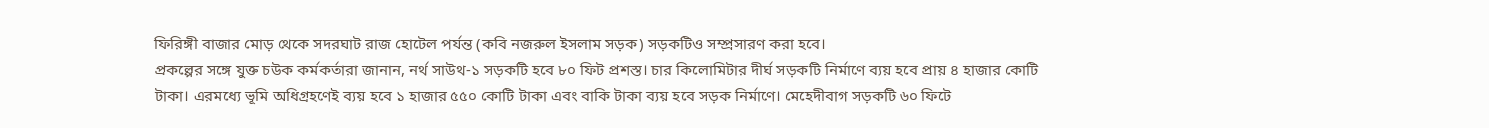ফিরিঙ্গী বাজার মোড় থেকে সদরঘাট রাজ হোটেল পর্যন্ত (কবি নজরুল ইসলাম সড়ক) সড়কটিও সম্প্রসারণ করা হবে।
প্রকল্পের সঙ্গে যুক্ত চউক কর্মকর্তারা জানান, নর্থ সাউথ-১ সড়কটি হবে ৮০ ফিট প্রশস্ত। চার কিলোমিটার দীর্ঘ সড়কটি নির্মাণে ব্যয় হবে প্রায় ৪ হাজার কোটি টাকা। এরমধ্যে ভূমি অধিগ্রহণেই ব্যয় হবে ১ হাজার ৫৫০ কোটি টাকা এবং বাকি টাকা ব্যয় হবে সড়ক নির্মাণে। মেহেদীবাগ সড়কটি ৬০ ফিটে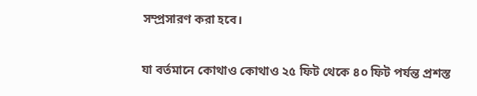সম্প্রসারণ করা হবে।

যা বর্তমানে কোথাও কোথাও ২৫ ফিট থেকে ৪০ ফিট পর্যন্ত প্রশস্ত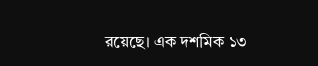রয়েছে। এক দশমিক ১৩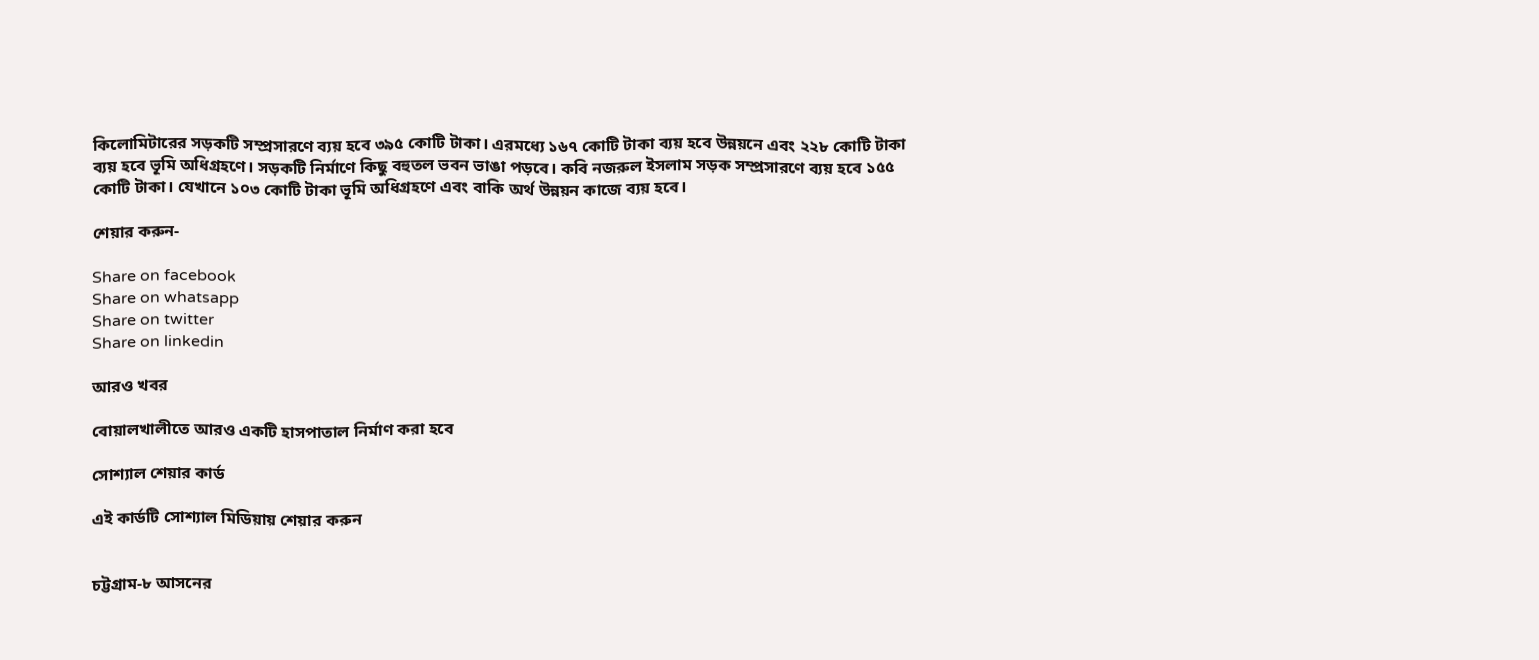কিলোমিটারের সড়কটি সম্প্রসারণে ব্যয় হবে ৩৯৫ কোটি টাকা। এরমধ্যে ১৬৭ কোটি টাকা ব্যয় হবে উন্নয়নে এবং ২২৮ কোটি টাকা ব্যয় হবে ভূমি অধিগ্রহণে। সড়কটি নির্মাণে কিছু বহুতল ভবন ভাঙা পড়বে। কবি নজরুল ইসলাম সড়ক সম্প্রসারণে ব্যয় হবে ১৫৫ কোটি টাকা। যেখানে ১০৩ কোটি টাকা ভূমি অধিগ্রহণে এবং বাকি অর্থ উন্নয়ন কাজে ব্যয় হবে।

শেয়ার করুন-

Share on facebook
Share on whatsapp
Share on twitter
Share on linkedin

আরও খবর

বোয়ালখালীতে আরও একটি হাসপাতাল নির্মাণ করা হবে

সোশ্যাল শেয়ার কার্ড

এই কার্ডটি সোশ্যাল মিডিয়ায় শেয়ার করুন


চট্টগ্রাম-৮ আসনের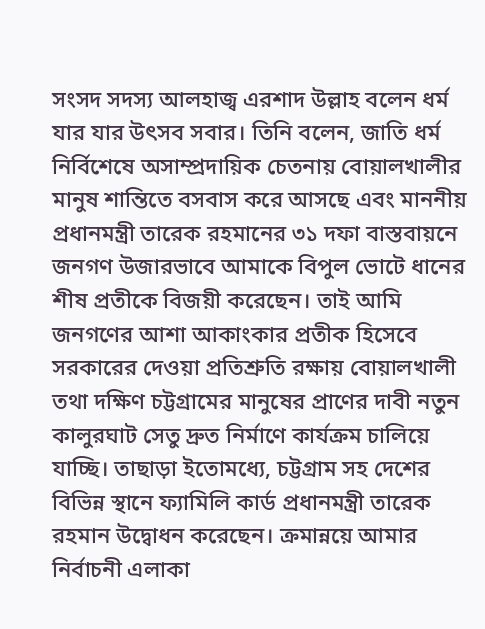সংসদ সদস্য আলহাজ্ব এরশাদ উল্লাহ বলেন ধর্ম যার যার উৎসব সবার। তিনি বলেন, জাতি ধর্ম নির্বিশেষে অসাম্প্রদায়িক চেতনায় বোয়ালখালীর মানুষ শান্তিতে বসবাস করে আসছে এবং মাননীয় প্রধানমন্ত্রী তারেক রহমানের ৩১ দফা বাস্তবায়নে জনগণ উজারভাবে আমাকে বিপুল ভোটে ধানের শীষ প্রতীকে বিজয়ী করেছেন। তাই আমি জনগণের আশা আকাংকার প্রতীক হিসেবে সরকারের দেওয়া প্রতিশ্রুতি রক্ষায় বোয়ালখালী তথা দক্ষিণ চট্টগ্রামের মানুষের প্রাণের দাবী নতুন কালুরঘাট সেতু দ্রুত নির্মাণে কার্যক্রম চালিয়ে যাচ্ছি। তাছাড়া ইতোমধ্যে, চট্টগ্রাম সহ দেশের বিভিন্ন স্থানে ফ্যামিলি কার্ড প্রধানমন্ত্রী তারেক রহমান উদ্বোধন করেছেন। ক্রমান্নয়ে আমার নির্বাচনী এলাকা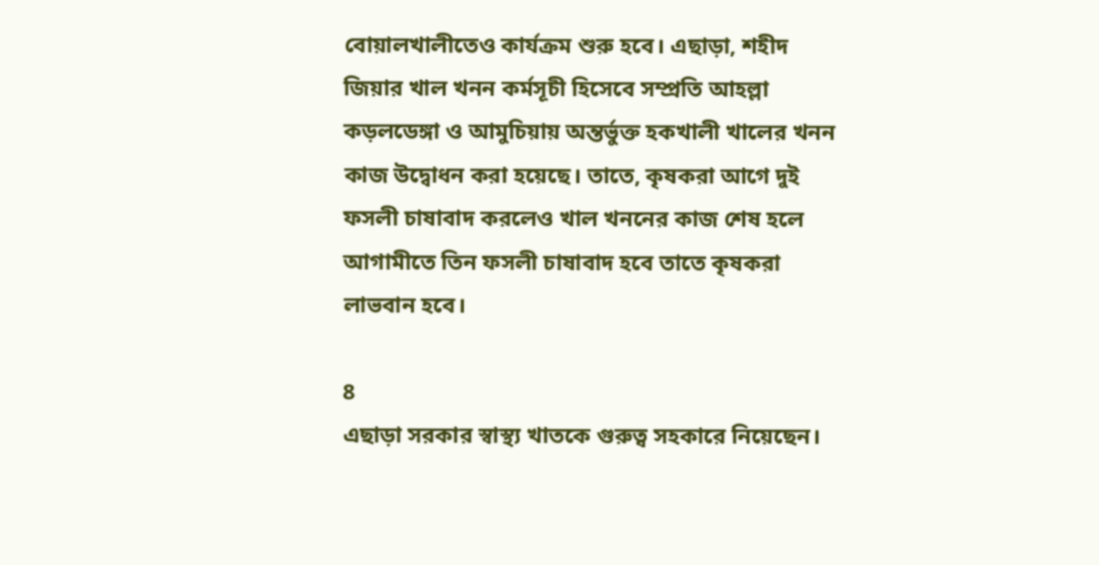বোয়ালখালীতেও কার্যক্রম শুরু হবে। এছাড়া, শহীদ জিয়ার খাল খনন কর্মসূচী হিসেবে সম্প্রতি আহল্লা কড়লডেঙ্গা ও আমুচিয়ায় অন্তর্ভুক্ত হকখালী খালের খনন কাজ উদ্বোধন করা হয়েছে। তাতে, কৃষকরা আগে দুই ফসলী চাষাবাদ করলেও খাল খননের কাজ শেষ হলে আগামীতে তিন ফসলী চাষাবাদ হবে তাতে কৃষকরা লাভবান হবে।

8
এছাড়া সরকার স্বাস্থ্য খাতকে গুরুত্ব সহকারে নিয়েছেন।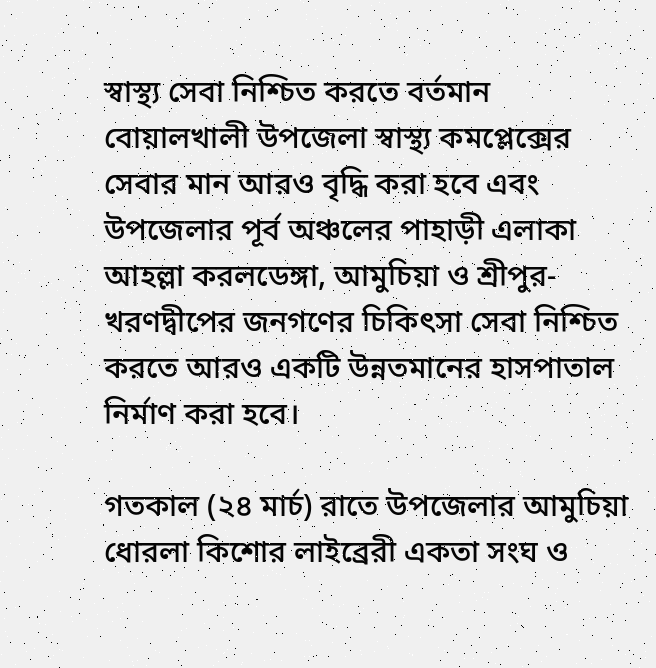স্বাস্থ্য সেবা নিশ্চিত করতে বর্তমান বোয়ালখালী উপজেলা স্বাস্থ্য কমপ্লেক্সের সেবার মান আরও বৃদ্ধি করা হবে এবং উপজেলার পূর্ব অঞ্চলের পাহাড়ী এলাকা আহল্লা করলডেঙ্গা, আমুচিয়া ও শ্রীপুর-খরণদ্বীপের জনগণের চিকিৎসা সেবা নিশ্চিত করতে আরও একটি উন্নতমানের হাসপাতাল নির্মাণ করা হবে।

গতকাল (২৪ মার্চ) রাতে উপজেলার আমুচিয়া ধোরলা কিশোর লাইব্রেরী একতা সংঘ ও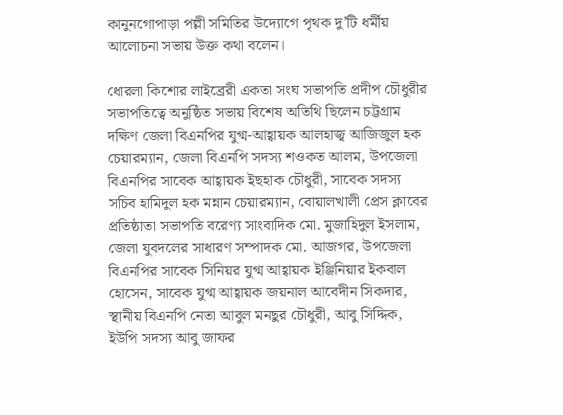কানুনগোপাড়া পল্লী সমিতির উদ্যোগে পৃথক দু’টি ধর্মীয় আলোচনা সভায় উক্ত কথা বলেন।

ধোরলা কিশোর লাইব্রেরী একতা সংঘ সভাপতি প্রদীপ চৌধুরীর সভাপতিত্বে অনুষ্ঠিত সভায় বিশেষ অতিথি ছিলেন চট্টগ্রাম দক্ষিণ জেলা বিএনপির যুগ্ম-আহ্বায়ক আলহাজ্ব আজিজুল হক চেয়ারম্যান, জেলা বিএনপি সদস্য শওকত আলম, উপজেলা বিএনপির সাবেক আহ্বায়ক ইছহাক চৌধুরী, সাবেক সদস্য সচিব হামিদুল হক মন্নান চেয়ারম্যান, বোয়ালখালী প্রেস ক্লাবের প্রতিষ্ঠাতা সভাপতি বরেণ্য সাংবাদিক মো. মুজাহিদুল ইসলাম, জেলা যুবদলের সাধারণ সম্পাদক মো. আজগর, উপজেলা বিএনপির সাবেক সিনিয়র যুগ্ম আহ্বায়ক ইঞ্জিনিয়ার ইকবাল হোসেন, সাবেক যুগ্ম আহ্বায়ক জয়নাল আবেদীন সিকদার, স্থানীয় বিএনপি নেতা আবুল মনছুর চৌধুরী, আবু সিদ্দিক, ইউপি সদস্য আবু জাফর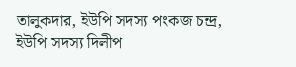তালুকদার, ইউপি সদস্য পংকজ চন্দ্র, ইউপি সদস্য দিলীপ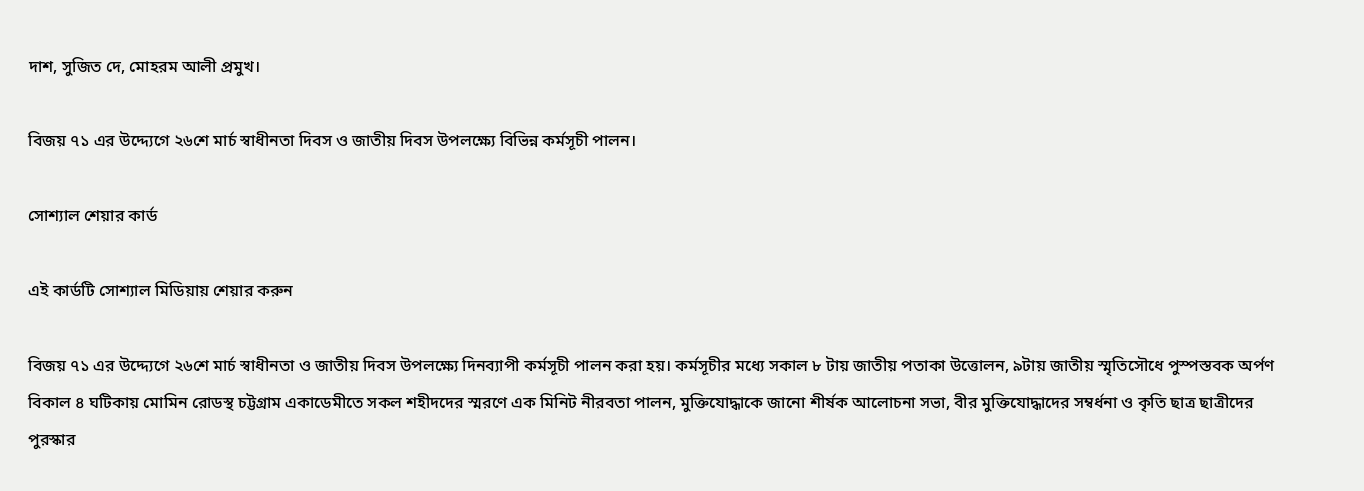দাশ, সুজিত দে, মোহরম আলী প্রমুখ।

বিজয় ৭১ এর উদ্দ্যেগে ২৬শে মার্চ স্বাধীনতা দিবস ও জাতীয় দিবস উপলক্ষ্যে বিভিন্ন কর্মসূচী পালন।

সোশ্যাল শেয়ার কার্ড

এই কার্ডটি সোশ্যাল মিডিয়ায় শেয়ার করুন

বিজয় ৭১ এর উদ্দ্যেগে ২৬শে মার্চ স্বাধীনতা ও জাতীয় দিবস উপলক্ষ্যে দিনব্যাপী কর্মসূচী পালন করা হয়। কর্মসূচীর মধ্যে সকাল ৮ টায় জাতীয় পতাকা উত্তোলন, ৯টায় জাতীয় স্মৃতিসৌধে পুস্পস্তবক অর্পণ বিকাল ৪ ঘটিকায় মোমিন রোডস্থ চট্টগ্রাম একাডেমীতে সকল শহীদদের স্মরণে এক মিনিট নীরবতা পালন, মুক্তিযোদ্ধাকে জানো শীর্ষক আলোচনা সভা, বীর মুক্তিযোদ্ধাদের সম্বর্ধনা ও কৃতি ছাত্র ছাত্রীদের পুরস্কার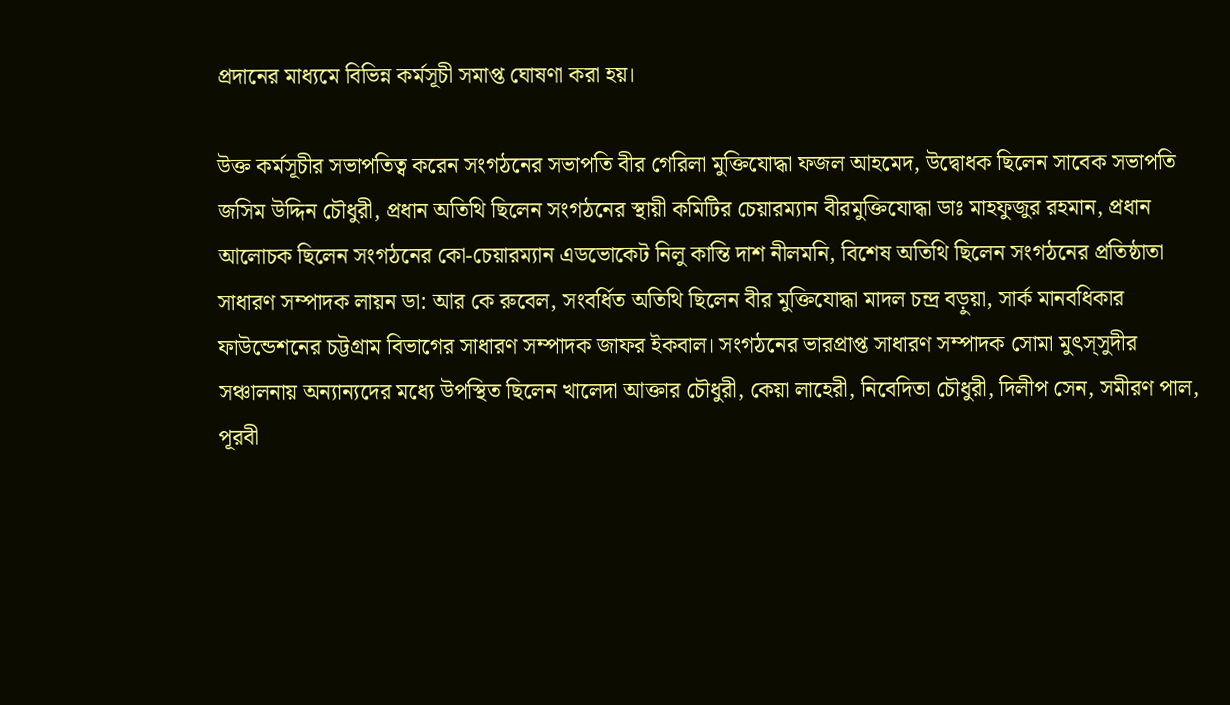প্রদানের মাধ্যমে বিভিন্ন কর্মসূচী সমাপ্ত ঘোষণা করা হয়।

উক্ত কর্মসূচীর সভাপতিত্ব করেন সংগঠনের সভাপতি বীর গেরিলা মুক্তিযোদ্ধা ফজল আহমেদ, উদ্বোধক ছিলেন সাবেক সভাপতি জসিম উদ্দিন চৌধুরী, প্রধান অতিথি ছিলেন সংগঠনের স্থায়ী কমিটির চেয়ারম্যান বীরমুক্তিযোদ্ধা ডাঃ মাহফুজুর রহমান, প্রধান আলোচক ছিলেন সংগঠনের কো-চেয়ারম্যান এডভোকেট নিলু কান্তি দাশ নীলমনি, বিশেষ অতিথি ছিলেন সংগঠনের প্রতিষ্ঠাতা সাধারণ সম্পাদক লায়ন ডা: আর কে রুবেল, সংবর্ধিত অতিথি ছিলেন বীর মুক্তিযোদ্ধা মাদল চন্দ্র বড়ুয়া, সার্ক মানবধিকার ফাউন্ডেশনের চট্টগ্রাম বিভাগের সাধারণ সম্পাদক জাফর ইকবাল। সংগঠনের ভারপ্রাপ্ত সাধারণ সম্পাদক সোমা মুৎস্সুদীর সঞ্চালনায় অন্যান্যদের মধ্যে উপস্থিত ছিলেন খালেদা আক্তার চৌধুরী, কেয়া লাহেরী, নিবেদিতা চৌধুরী, দিলীপ সেন, সমীরণ পাল, পূরবী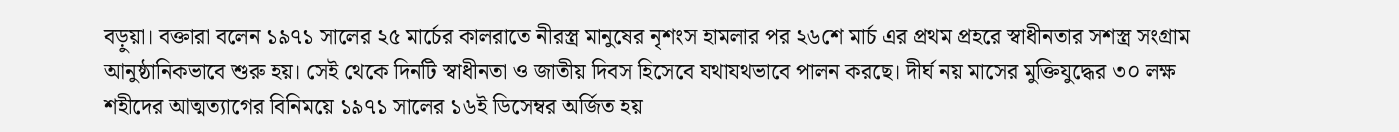বড়ুয়া। বক্তারা বলেন ১৯৭১ সালের ২৫ মার্চের কালরাতে নীরস্ত্র মানুষের নৃশংস হামলার পর ২৬শে মার্চ এর প্রথম প্রহরে স্বাধীনতার সশস্ত্র সংগ্রাম আনুষ্ঠানিকভাবে শুরু হয়। সেই থেকে দিনটি স্বাধীনতা ও জাতীয় দিবস হিসেবে যথাযথভাবে পালন করছে। দীর্ঘ নয় মাসের মুক্তিযুদ্ধের ৩০ লক্ষ শহীদের আত্মত্যাগের বিনিময়ে ১৯৭১ সালের ১৬ই ডিসেম্বর অর্জিত হয়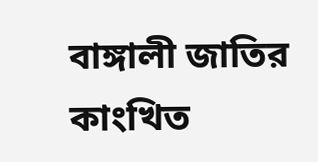বাঙ্গালী জাতির কাংখিত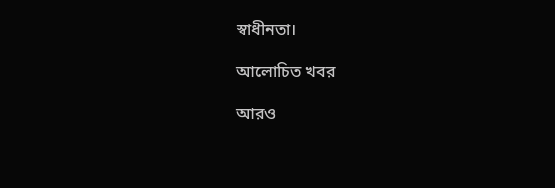স্বাধীনতা।

আলোচিত খবর

আরও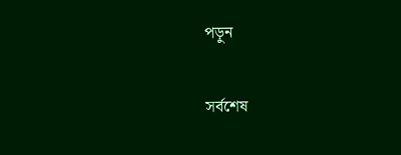পড়ুন

সর্বশেষ